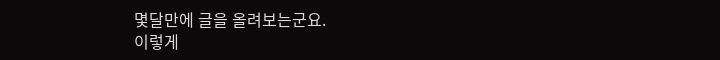몇달만에 글을 올려보는군요.
이렇게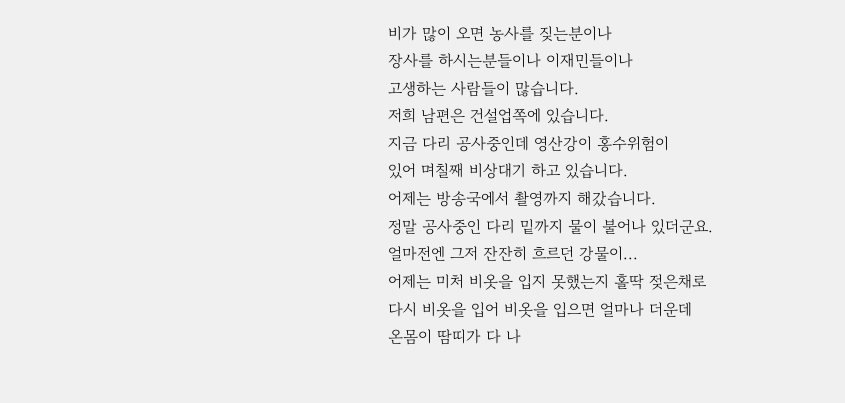비가 많이 오면 농사를 짖는분이나
장사를 하시는분들이나 이재민들이나
고생하는 사람들이 많습니다.
저희 남편은 건설업쪽에 있습니다.
지금 다리 공사중인데 영산강이 홍수위험이
있어 며칠째 비상대기 하고 있습니다.
어제는 방송국에서 촬영까지 해갔습니다.
정말 공사중인 다리 밑까지 물이 불어나 있더군요.
얼마전엔 그저 잔잔히 흐르던 강물이...
어제는 미처 비옷을 입지 못했는지 홀딱 젖은채로
다시 비옷을 입어 비옷을 입으면 얼마나 더운데
온몸이 땀띠가 다 나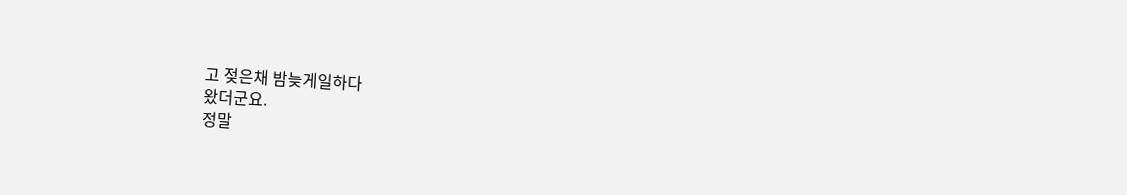고 젖은채 밤늦게일하다
왔더군요.
정말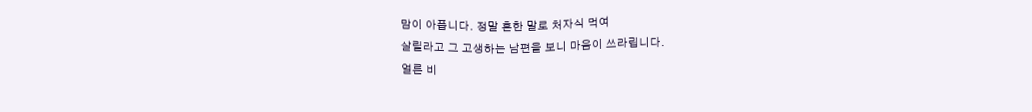맘이 아픕니다. 정말 흔한 말로 처자식 먹여
살릴라고 그 고생하는 남편을 보니 마음이 쓰라립니다.
얼른 비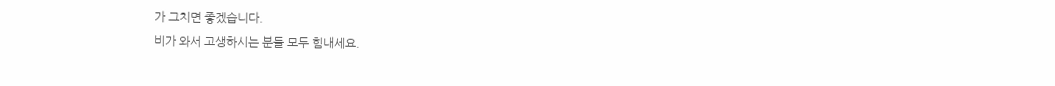가 그치면 좋겠습니다.
비가 와서 고생하시는 분들 모두 힘내세요.